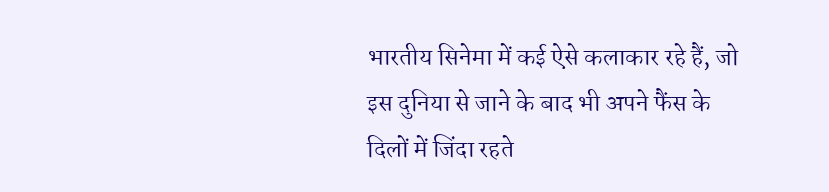भारतीय सिनेमा में कई ऐसे कलाकार रहे हैं, जो इस दुनिया से जाने के बाद भी अपने फैंस के दिलों में जिंदा रहते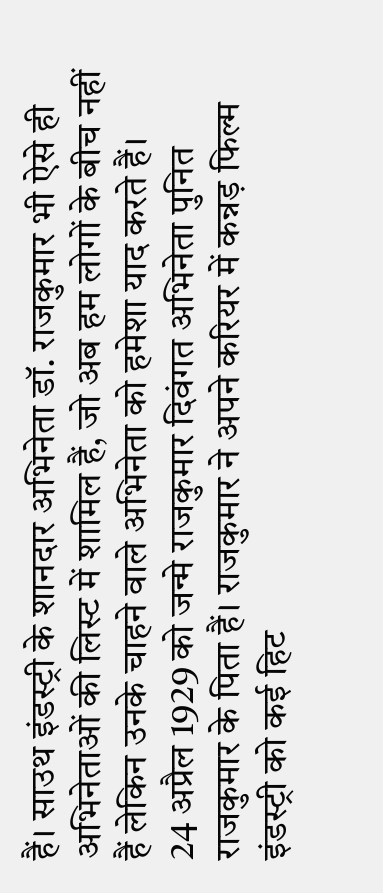हैं। साउथ इंडस्ट्री के शानदार अभिनेता डॉ. राजकुमार भी ऐसे ही अभिनेताओं की लिस्ट में शामिल हैं, जो अब हम लोगों के बीच नहीं हैं लेकिन उनके चाहने वाले अभिनेता को हमेशा याद करते हैं।
24 अप्रैल 1929 को जन्मे राजकुमार दिवंगत अभिनेता पुनित राजकुमार के पिता हैं। राजकुमार ने अपने करियर में कन्नड़ फिल्म इंडस्ट्री को कई हिट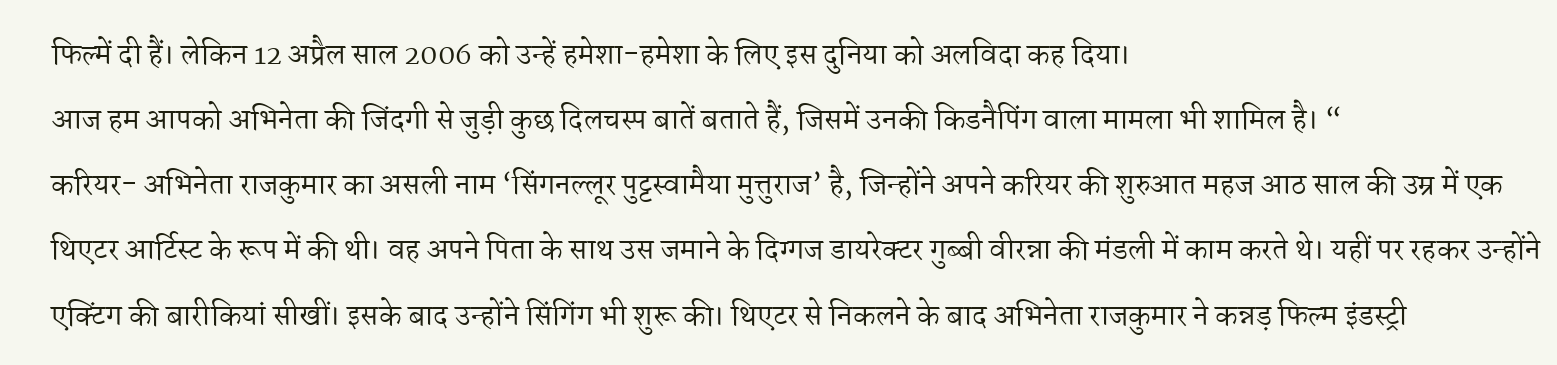फिल्में दी हैं। लेकिन 12 अप्रैल साल 2006 को उन्हें हमेशा-हमेशा के लिए इस दुनिया को अलविदा कह दिया।
आज हम आपको अभिनेता की जिंदगी से जुड़ी कुछ दिलचस्प बातें बताते हैं, जिसमें उनकी किडनैपिंग वाला मामला भी शामिल है। “
करियर- अभिनेता राजकुमार का असली नाम ‘सिंगनल्लूर पुट्टस्वामैया मुत्तुराज’ है, जिन्होंने अपने करियर की शुरुआत महज आठ साल की उम्र में एक थिएटर आर्टिस्ट के रूप में की थी। वह अपने पिता के साथ उस जमाने के दिग्गज डायरेक्टर गुब्बी वीरन्ना की मंडली में काम करते थे। यहीं पर रहकर उन्होंने एक्टिंग की बारीकियां सीखीं। इसके बाद उन्होंने सिंगिंग भी शुरू की। थिएटर से निकलने के बाद अभिनेता राजकुमार ने कन्नड़ फिल्म इंडस्ट्री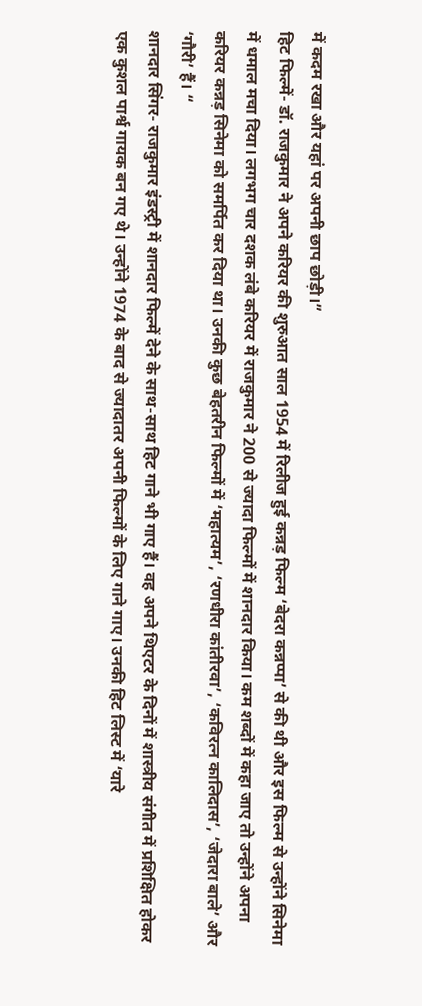में कदम रखा और यहां पर अपनी छाप छोड़ी।”
हिट फिल्में- डॉ. राजकुमार ने अपने करियर की शुरुआत साल 1954 में रिलीज हुई कन्नड़ फिल्म ‘बेदरा कन्नप्पा’ से की थी और इस फिल्म से उन्होंने सिनेमा में धमाल मचा दिया। लगभग चार दशक लंबे करियर में राजकुमार ने 200 से ज्यादा फिल्मों में शानदार किया। कम शब्दों में कहा जाए तो उन्होंने अपना करियर कन्नड़ सिनेमा को समर्पित कर दिया था। उनकी कुछ बेहतरीन फिल्मों में ‘महात्यम’, ‘रणधीरा कांतीरवा’, ‘कविरत्न कालिदास’, ‘जेदारा बाले’ और ‘गौरी’ हैं। “
शानदार सिंगर- राजकुमार इंडस्ट्री में शानदार फिल्में देने के साथ-साथ हिट गाने भी गाए हैं। वह अपने थिएटर के दिनों में शास्त्रीय संगीत में प्रशिक्षित होकर एक कुशल पार्श्व गायक बन गए थे। उन्होंने 1974 के बाद से ज्यादातर अपनी फिल्मों के लिए गाने गाए। उनकी हिट लिस्ट में ‘यारे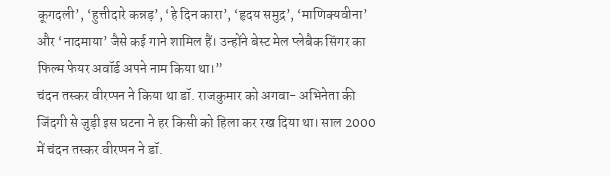कूगदली’, ‘हुत्तीदारे कन्नड़’, ‘हे दिन कारा’, ‘हृदय समुद्र’, ‘माणिक्यवीना’ और ‘नादमाया’ जैसे कई गाने शामिल हैं। उन्होंने बेस्ट मेल प्लेबैक सिंगर का फिल्म फेयर अवॉर्ड अपने नाम किया था।”
चंदन तस्कर वीरप्पन ने किया था डॉ. राजकुमार को अगवा- अभिनेता की जिंदगी से जुड़ी इस घटना ने हर किसी को हिला कर रख दिया था। साल 2000 में चंदन तस्कर वीरप्पन ने डॉ.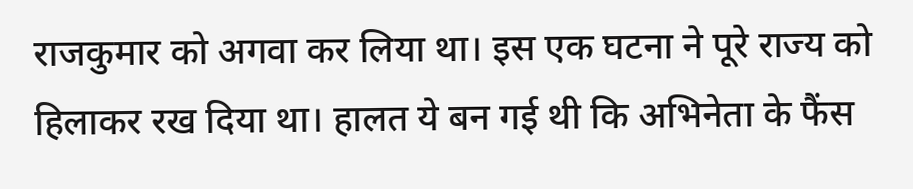राजकुमार को अगवा कर लिया था। इस एक घटना ने पूरे राज्य को हिलाकर रख दिया था। हालत ये बन गई थी कि अभिनेता के फैंस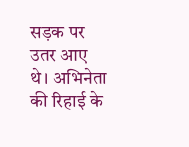सड़क पर उतर आए थे। अभिनेता की रिहाई के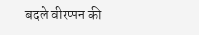बदले वीरप्पन की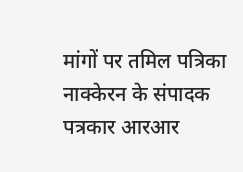मांगों पर तमिल पत्रिका नाक्केरन के संपादक पत्रकार आरआर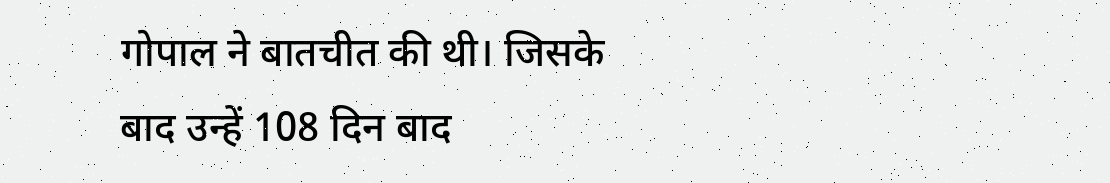गोपाल ने बातचीत की थी। जिसके बाद उन्हें 108 दिन बाद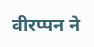वीरप्पन ने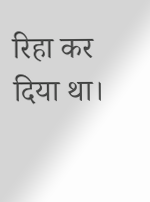रिहा कर दिया था।